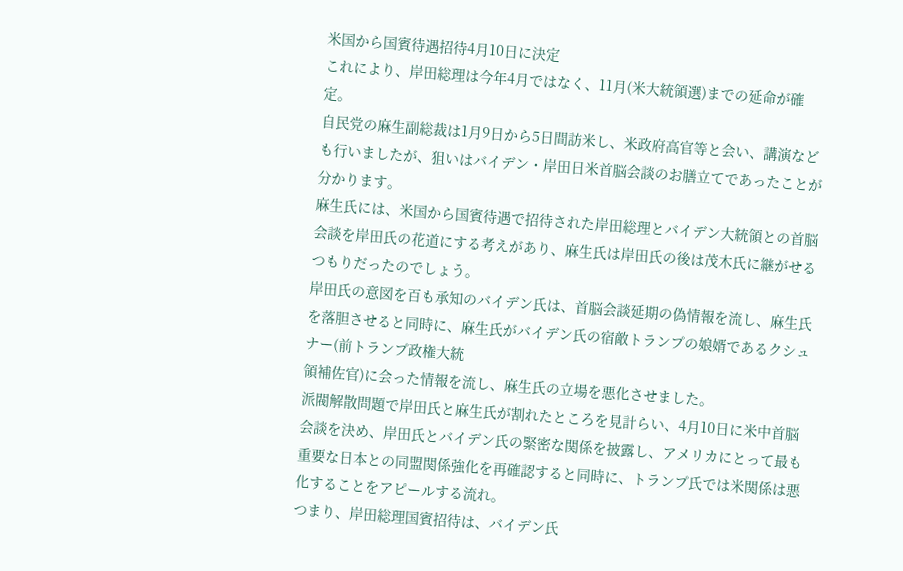米国から国賓待遇招待4月10日に決定
これにより、岸田総理は今年4月ではなく、11月(米大統領選)までの延命が確定。
自民党の麻生副総裁は1月9日から5日間訪米し、米政府高官等と会い、講演なども行いましたが、狙いはバイデン・岸田日米首脳会談のお膳立てであったことが分かります。
麻生氏には、米国から国賓待遇で招待された岸田総理とバイデン大統領との首脳会談を岸田氏の花道にする考えがあり、麻生氏は岸田氏の後は茂木氏に継がせるつもりだったのでしょう。
岸田氏の意図を百も承知のバイデン氏は、首脳会談延期の偽情報を流し、麻生氏を落胆させると同時に、麻生氏がバイデン氏の宿敵トランプの娘婿であるクシュナー(前トランプ政権大統
領補佐官)に会った情報を流し、麻生氏の立場を悪化させました。
派閥解散問題で岸田氏と麻生氏が割れたところを見計らい、4月10日に米中首脳会談を決め、岸田氏とバイデン氏の緊密な関係を披露し、アメリカにとって最も重要な日本との同盟関係強化を再確認すると同時に、トランプ氏では米関係は悪化することをアピールする流れ。
つまり、岸田総理国賓招待は、バイデン氏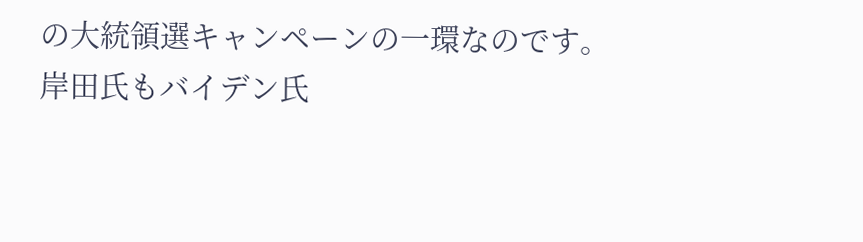の大統領選キャンペーンの一環なのです。
岸田氏もバイデン氏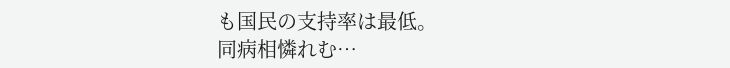も国民の支持率は最低。
同病相憐れむ…